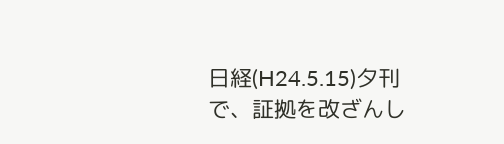日経(H24.5.15)夕刊で、証拠を改ざんし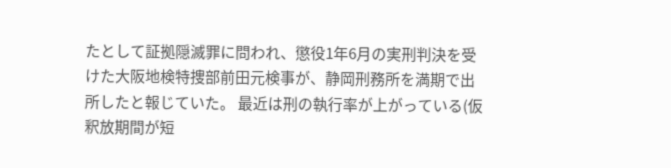たとして証拠隠滅罪に問われ、懲役1年6月の実刑判決を受けた大阪地検特捜部前田元検事が、静岡刑務所を満期で出所したと報じていた。 最近は刑の執行率が上がっている(仮釈放期間が短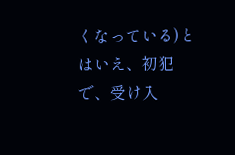くなっている)とはいえ、初犯で、受け入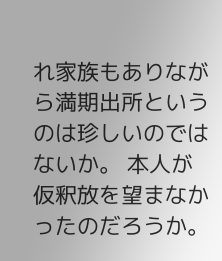れ家族もありながら満期出所というのは珍しいのではないか。 本人が仮釈放を望まなかったのだろうか。